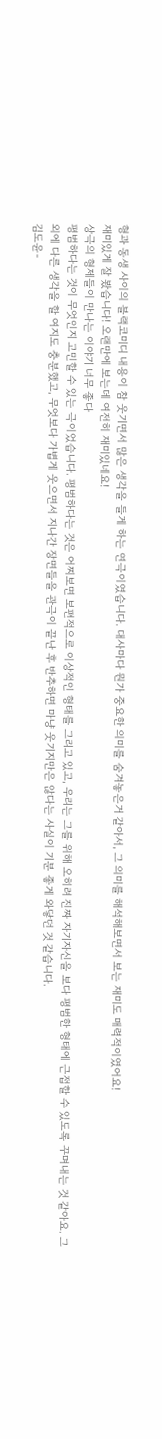형과 동생 사이의 블랙코미디 내용이 참 웃기면서 많은 생각을 들게 하는 연극이였습니다. 대사마다 뭔가 중요한 의미를 숨겨놓은거 같아서, 그 의미를 해석해보면서 보는 재미도 매력적이였어요!
재미있게 잘 봤습니다! 오랜만에 보는데 여전히 재미있네요!
상극의 형제들이 만나는 이야기 너무 좋다
평범하다는 것이 무엇인지 고민할 수 있는 극이었습니다. 평범하다는 것은 어찌보면 보편적으로 이상적인 형태를 그리고 있고, 우리는 그를 위해 오히려 진짜 자기자신을 보다 평범한 형태에 근접할 수 있도록 꾸며내는 것 같아요. 그 외에 다른 생각을 할 여지도 충분했고, 무엇보다 가볍게 웃으면서 지나간 장면들을 관극이 끝난 후 반추하면 마냥 웃기지만은 않다는 사실이 기분 좋게 와닿던 것 같습니다.
김도윤-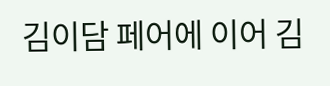김이담 페어에 이어 김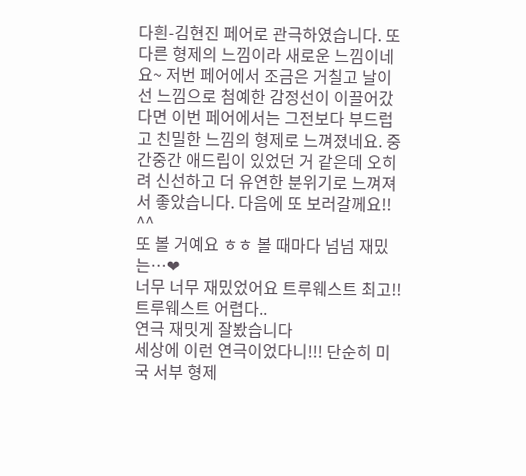다흰-김현진 페어로 관극하였습니다. 또다른 형제의 느낌이라 새로운 느낌이네요~ 저번 페어에서 조금은 거칠고 날이 선 느낌으로 첨예한 감정선이 이끌어갔다면 이번 페어에서는 그전보다 부드럽고 친밀한 느낌의 형제로 느껴졌네요. 중간중간 애드립이 있었던 거 같은데 오히려 신선하고 더 유연한 분위기로 느껴져서 좋았습니다. 다음에 또 보러갈께요!! ^^
또 볼 거예요 ㅎㅎ 볼 때마다 넘넘 재밌는…❤
너무 너무 재밌었어요 트루웨스트 최고!!
트루웨스트 어렵다..
연극 재밋게 잘봤습니다
세상에 이런 연극이었다니!!! 단순히 미국 서부 형제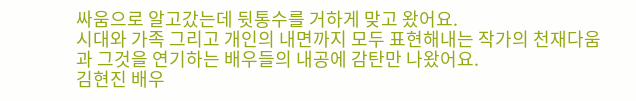싸움으로 알고갔는데 뒷통수를 거하게 맞고 왔어요.
시대와 가족 그리고 개인의 내면까지 모두 표현해내는 작가의 천재다움과 그것을 연기하는 배우들의 내공에 감탄만 나왔어요.
김현진 배우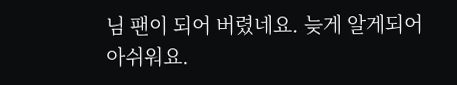님 팬이 되어 버렸네요. 늦게 알게되어 아쉬워요.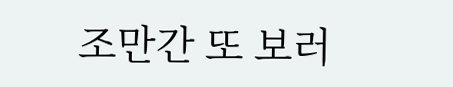조만간 또 보러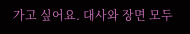가고 싶어요. 대사와 장면 모두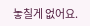놓칠게 없어요.